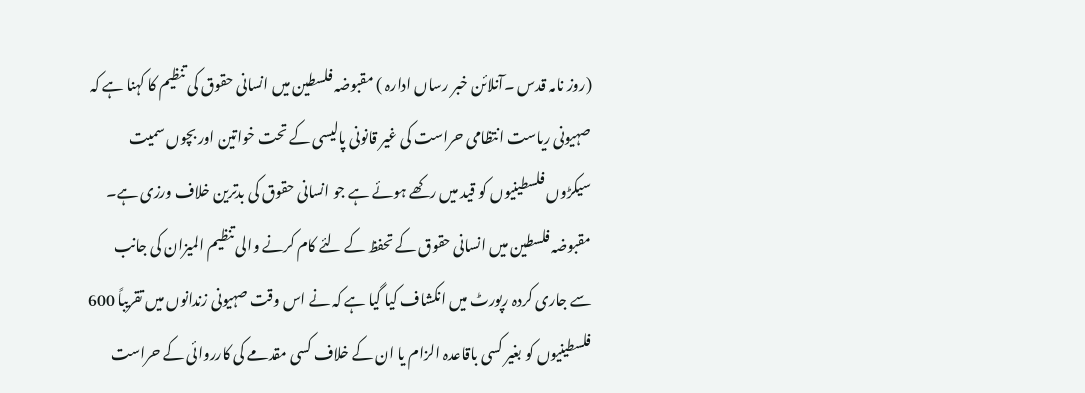(روز نامہ قدس ۔آنلائن خبر رساں ادارہ ) مقبوضہ فلسطین میں انسانی حقوق کی تنظیم کا کہنا ہے کہ صہیونی ریاست انتظامی حراست کی غیر قانونی پالیسی کے تحت خواتین اور بچوں سمیت سیکڑوں فلسطینیوں کو قید میں رکھے ہوئے ہے جو انسانی حقوق کی بدترین خلاف ورزی ہے۔
مقبوضہ فلسطین میں انسانی حقوق کے تحفظ کے لئے کام کرنے والی تنظیم المیزان کی جانب سے جاری کردہ رپورٹ میں انکشاف کیا گیا ہے کہ نے اس وقت صہیونی زندانوں میں تقریباً 600 فلسطینیوں کو بغیر کسی باقاعدہ الزام یا ان کے خلاف کسی مقدمے کی کارروائی کے حراست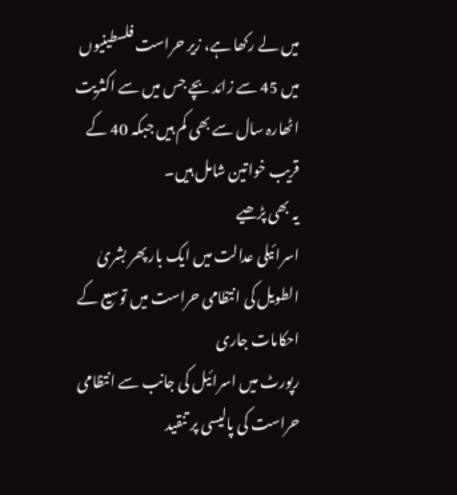میں لے رکھا ہے، زیر حراست فلسطینیوں میں 45 سے زائد بچے جس میں سے اکثریت اٹھارہ سال سے بھی کم ہیں جبکہ 40 کے قریب خواتین شامل ہیں۔
یہ بھی پڑھیے
اسرائیلی عدالت میں ایک بار پھر بشریٰ الطویل کی انتظامی حراست میں توسیع کے احکامات جاری
رپورٹ میں اسرائیل کی جانب سے انتظامی حراست کی پالیسی پر تنقید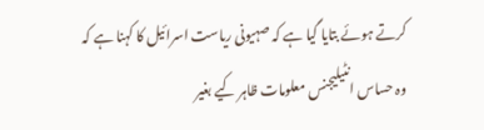کرتے ہوئے بتایا گیا ہے کہ صہیونی ریاست اسرائیل کا کہنا ہے کہ وہ حساس انٹیلیجنس معلومات ظاہر کیے بغیر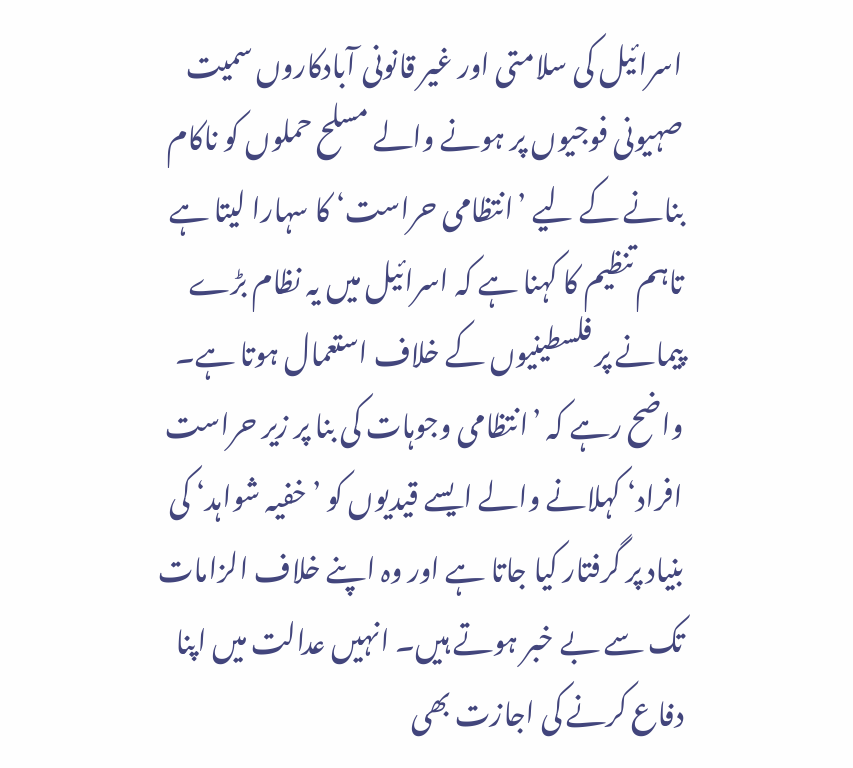اسرائیل کی سلامتی اور غیر قانونی آبادکاروں سمیت صہیونی فوجیوں پر ہونے والے مسلح حملوں کو ناکام بنانے کے لیے ’انتظامی حراست‘ کا سہارا لیتا ہے تاہم تنظیم کا کہنا ہے کہ اسرائیل میں یہ نظام بڑے پیمانے پر فلسطینیوں کے خلاف استعمال ہوتا ہے۔
واضح رہے کہ ’انتظامی وجوہات کی بنا پر زیر حراست افراد‘ کہلانے والے ایسے قیدیوں کو ’خفیہ شواہد‘ کی بنیاد پر گرفتار کیا جاتا ہے اور وہ اپنے خلاف الزامات تک سے بے خبر ہوتے ہیں۔ انہیں عدالت میں اپنا دفاع کرنے کی اجازت بھی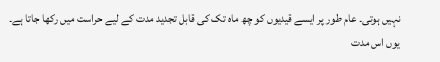نہیں ہوتی۔ عام طور پر ایسے قیدیوں کو چھ ماہ تک کی قابل تجدید مدت کے لیے حراست میں رکھا جاتا ہے۔ یوں اس مدت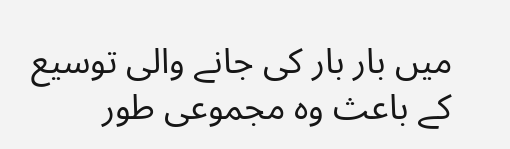میں بار بار کی جانے والی توسیع کے باعث وہ مجموعی طور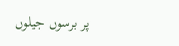پر برسوں جیلوں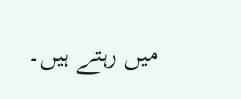میں رہتے ہیں۔